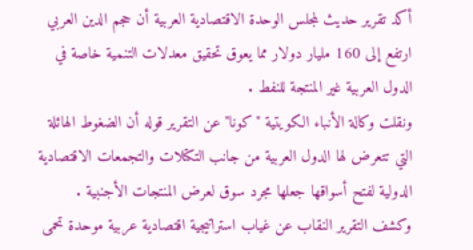أكد تقرير حديث لمجلس الوحدة الاقتصادية العربية أن حجم الدين العربي ارتفع إلى 160 مليار دولار مما يعوق تحقيق معدلات التنمية خاصة في الدول العربية غير المنتجة للنفط .
ونقلت وكالة الأنباء الكويتية "كونا" عن التقرير قوله أن الضغوط الهائلة التي تتعرض لها الدول العربية من جانب التكتلات والتجمعات الاقتصادية الدولية لفتح أسواقها جعلها مجرد سوق لعرض المنتجات الأجنبية .
وكشف التقرير النقاب عن غياب استراتيجية اقتصادية عربية موحدة تحمى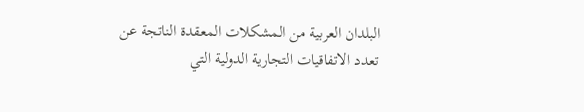البلدان العربية من المشكلات المعقدة الناتجة عن تعدد الاتفاقيات التجارية الدولية التي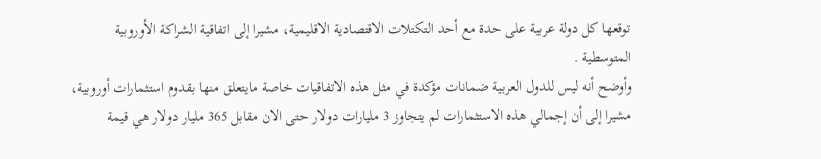توقعها كل دولة عربية على حدة مع أحد التكتلات الاقتصادية الاقليمية، مشيرا إلى اتفاقية الشراكة الأوروبية المتوسطية .
وأوضح أنه ليس للدول العربية ضمانات مؤكدة في مثل هذه الاتفاقيات خاصة مايتعلق منها بقدوم استثمارات أوروبية، مشيرا إلى أن إجمالي هذه الاستثمارات لم يتجاوز 3 مليارات دولار حتى الان مقابل 365 مليار دولار هي قيمة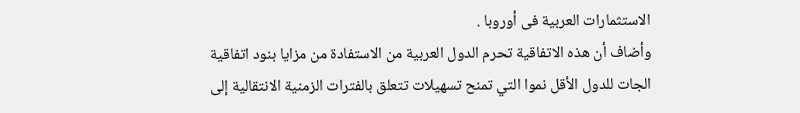الاستثمارات العربية فى أوروبا .
وأضاف أن هذه الاتفاقية تحرم الدول العربية من الاستفادة من مزايا بنود اتفاقية الجات للدول الأقل نموا التي تمنح تسهيلات تتعلق بالفترات الزمنية الانتقالية إلى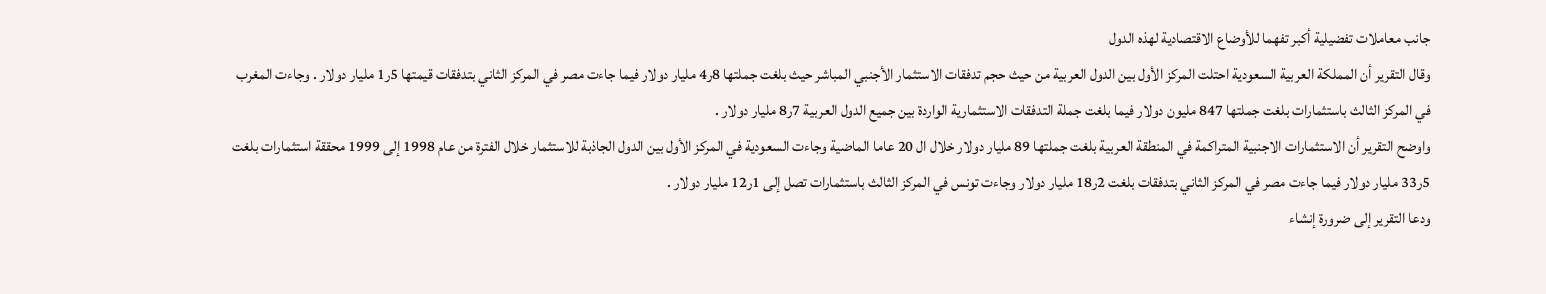جانب معاملات تفضيلية أكبر تفهما للأوضاع الاقتصادية لهذه الدول
وقال التقرير أن المملكة العربية السعودية احتلت المركز الأول بين الدول العربية من حيث حجم تدفقات الاستثمار الأجنبي المباشر حيث بلغت جملتها 8ر4 مليار دولار فيما جاءت مصر في المركز الثاني بتدفقات قيمتها 5ر1 مليار دولار . وجاءت المغرب في المركز الثالث باستثمارات بلغت جملتها 847 مليون دولار فيما بلغت جملة التدفقات الاستثمارية الواردة بين جميع الدول العربية 7ر8 مليار دولار .
واوضح التقرير أن الاستثمارات الاجنبية المتراكمة في المنطقة العربية بلغت جملتها 89 مليار دولار خلال ال 20 عاما الماضية وجاءت السعودية في المركز الأول بين الدول الجاذبة للاستثمار خلال الفترة من عام 1998 إلى 1999 محققة استثمارات بلغت 5ر33 مليار دولار فيما جاءت مصر في المركز الثاني بتدفقات بلغت 2ر18 مليار دولار وجاءت تونس في المركز الثالث باستثمارات تصل إلى 1ر12 مليار دولار .
ودعا التقرير إلى ضرورة إنشاء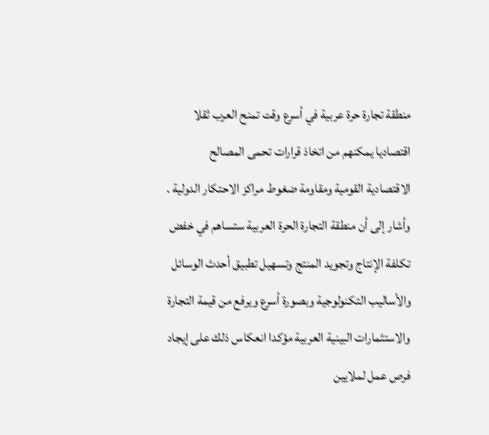منطقة تجارة حرة عربية في أسرع وقت تمنح العرب ثقلا اقتصاديا يمكنهم من اتخاذ قرارات تحمى المصالح الاقتصادية القومية ومقاومة ضغوط مراكز الاحتكار الدولية .
وأشار إلى أن منطقة التجارة الحرة العربية ستساهم في خفض تكلفة الإنتاج وتجويد المنتج وتسهيل تطبيق أحدث الوسائل والأساليب التكنولوجية وبصورة أسرع ويرفع من قيمة التجارة والاستثمارات البينية العربية مؤكدا انعكاس ذلك على إيجاد فرص عمل لملايين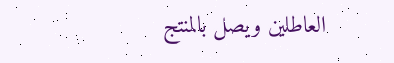العاطلين ويصل بالمنتج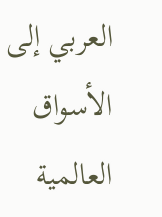العربي إلى الأسواق العالمية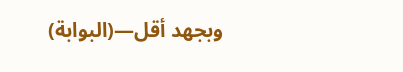وبجهد أقل—(البوابة)